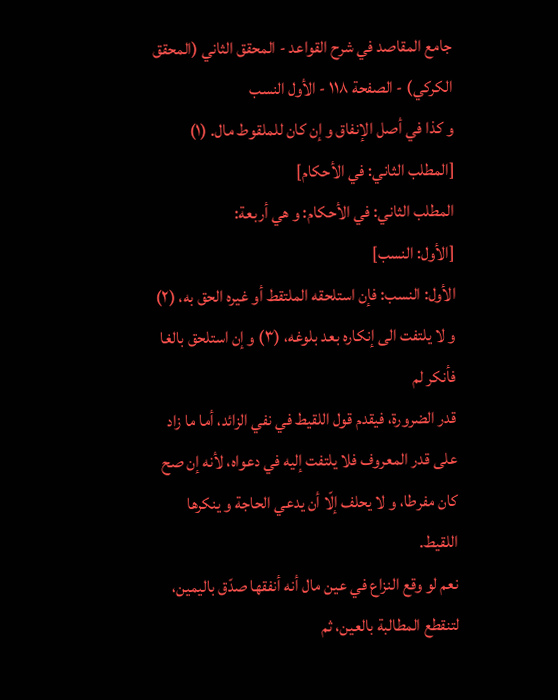جامع المقاصد في شرح القواعد - المحقق الثاني (المحقق الكركي) - الصفحة ١١٨ - الأول النسب
و كذا في أصل الإنفاق و إن كان للملقوط مال. (١)
[المطلب الثاني: في الأحكام]
المطلب الثاني: في الأحكام: و هي أربعة:
[الأول: النسب]
الأول: النسب: فإن استلحقه الملتقط أو غيره الحق به، (٢) و لا يلتفت الى إنكاره بعد بلوغه، (٣) و إن استلحق بالغا فأنكر لم
قدر الضرورة، فيقدم قول اللقيط في نفي الزائد، أما ما زاد على قدر المعروف فلا يلتفت إليه في دعواه، لأنه إن صح كان مفرطا، و لا يحلف إلّا أن يدعي الحاجة و ينكرها اللقيط.
نعم لو وقع النزاع في عين مال أنه أنفقها صدّق باليمين، لتنقطع المطالبة بالعين، ثم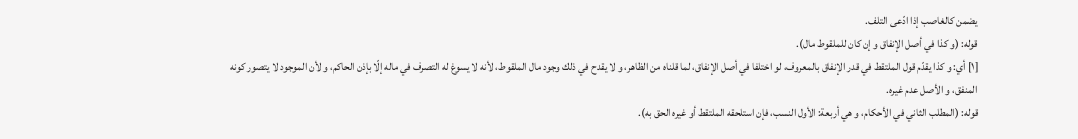يضمن كالغاصب إذا ادّعى التلف.
قوله: (و كذا في أصل الإنفاق و إن كان للملقوط مال).
[١] أي: و كذا يقدّم قول الملتقط في قدر الإنفاق بالمعروف، لو اختلفا في أصل الإنفاق، لما قلناه من الظاهر، و لا يقدح في ذلك وجود مال الملقوط، لأنه لا يسوغ له التصرف في ماله إلّا بإذن الحاكم، و لأن الموجود لا يتصور كونه المنفق، و الأصل عدم غيره.
قوله: (المطلب الثاني في الأحكام، و هي أربعة: الأول النسب، فإن استلحقه الملتقط أو غيره الحق به).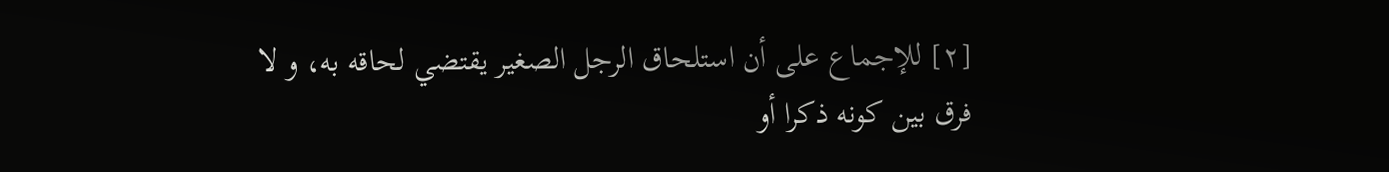[٢] للإجماع على أن استلحاق الرجل الصغير يقتضي لحاقه به، و لا فرق بين كونه ذكرا أو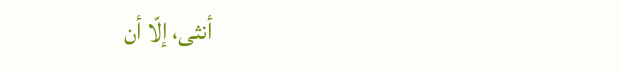أنثى، إلّا أن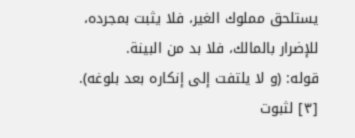يستلحق مملوك الغير، فلا يثبت بمجرده، للإضرار بالمالك، فلا بد من البينة.
قوله: (و لا يلتفت إلى إنكاره بعد بلوغه).
[٣] لثبوت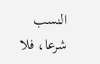النسب شرعا، فلا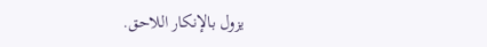يزول بالإنكار اللاحق.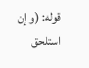قوله: (و إن استلحق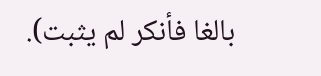بالغا فأنكر لم يثبت).